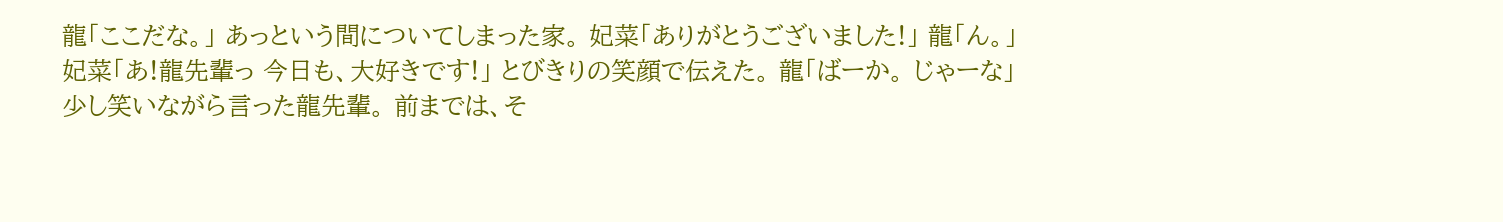龍「ここだな。」 あっという間についてしまった家。 妃菜「ありがとうございました!」 龍「ん。」 妃菜「あ!龍先輩っ 今日も、大好きです!」 とびきりの笑顔で伝えた。 龍「ばーか。 じゃーな」 少し笑いながら言った龍先輩。 前までは、そ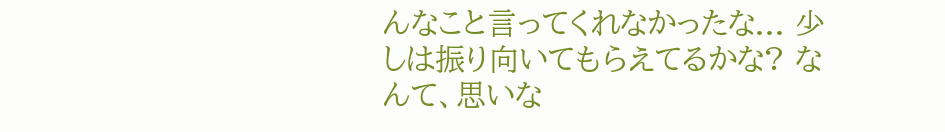んなこと言ってくれなかったな... 少しは振り向いてもらえてるかな? なんて、思いな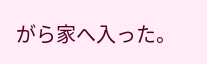がら家へ入った。